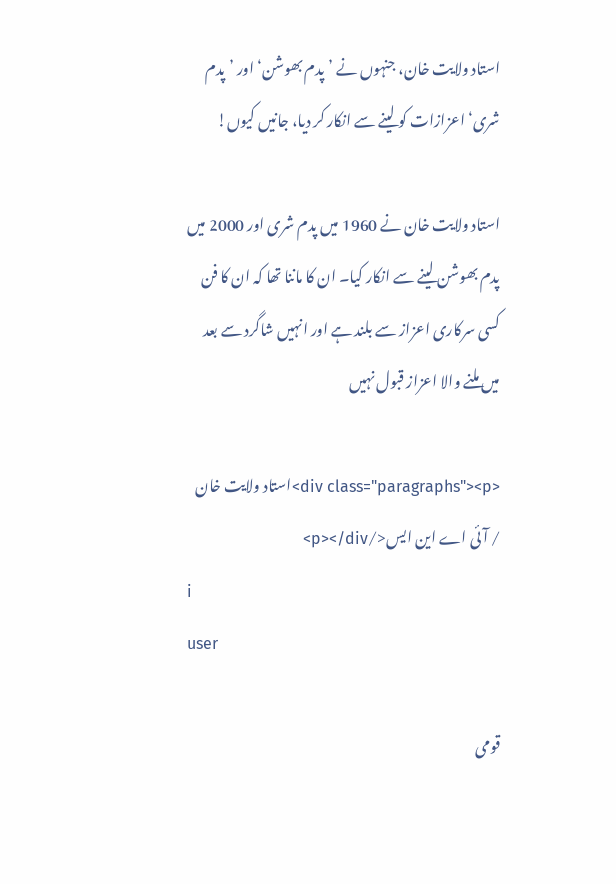استاد ولایت خان، جنہوں نے ’پدم بھوشن‘ اور ’پدم شری‘ اعزازات کو لینے سے انکار کر دیا، جانیں کیوں!

استاد ولایت خان نے 1960 میں پدم شری اور 2000 میں پدم بھوشن لینے سے انکار کیا۔ ان کا ماننا تھا کہ ان کا فن کسی سرکاری اعزاز سے بلند ہے اور انہیں شاگرد سے بعد میں ملنے والا اعزاز قبول نہیں

<div class="paragraphs"><p>استاد ولایت خان / آئی اے این ایس</p></div>
i
user

قومی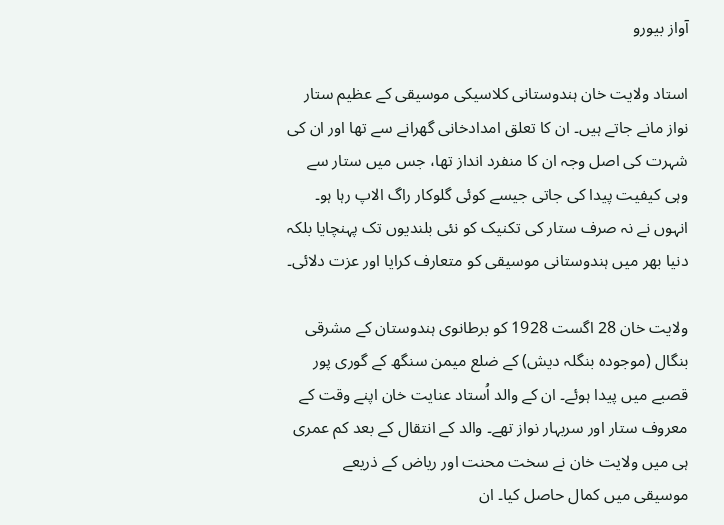آواز بیورو

استاد ولایت خان ہندوستانی کلاسیکی موسیقی کے عظیم ستار نواز مانے جاتے ہیں۔ ان کا تعلق امدادخانی گھرانے سے تھا اور ان کی شہرت کی اصل وجہ ان کا منفرد انداز تھا، جس میں ستار سے وہی کیفیت پیدا کی جاتی جیسے کوئی گلوکار راگ الاپ رہا ہو۔ انہوں نے نہ صرف ستار کی تکنیک کو نئی بلندیوں تک پہنچایا بلکہ دنیا بھر میں ہندوستانی موسیقی کو متعارف کرایا اور عزت دلائی۔

ولایت خان 28 اگست 1928 کو برطانوی ہندوستان کے مشرقی بنگال (موجودہ بنگلہ دیش) کے ضلع میمن سنگھ کے گوری پور قصبے میں پیدا ہوئے۔ ان کے والد اُستاد عنایت خان اپنے وقت کے معروف ستار اور سربہار نواز تھے۔ والد کے انتقال کے بعد کم عمری ہی میں ولایت خان نے سخت محنت اور ریاض کے ذریعے موسیقی میں کمال حاصل کیا۔ ان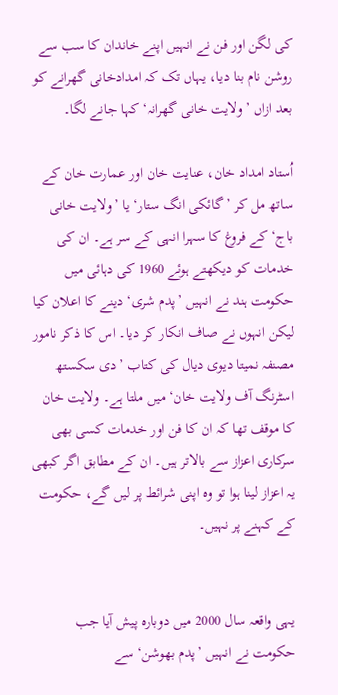کی لگن اور فن نے انہیں اپنے خاندان کا سب سے روشن نام بنا دیا، یہاں تک کہ امدادخانی گھرانے کو بعد ازاں ’ولایت خانی گھرانہ‘ کہا جانے لگا۔

اُستاد امداد خان، عنایت خان اور عمارت خان کے ساتھ مل کر ’گائکی انگ ستار‘ یا ’ولایت خانی باج‘ کے فروغ کا سہرا انہی کے سر ہے۔ ان کی خدمات کو دیکھتے ہوئے 1960 کی دہائی میں حکومت ہند نے انہیں ’پدم شری‘ دینے کا اعلان کیا لیکن انہوں نے صاف انکار کر دیا۔ اس کا ذکر نامور مصنفہ نمیتا دیوی دیال کی کتاب ’دی سکستھ اسٹرنگ آف ولایت خان‘ میں ملتا ہے۔ ولایت خان کا موقف تھا کہ ان کا فن اور خدمات کسی بھی سرکاری اعزاز سے بالاتر ہیں۔ ان کے مطابق اگر کبھی یہ اعزاز لینا ہوا تو وہ اپنی شرائط پر لیں گے، حکومت کے کہنے پر نہیں۔


یہی واقعہ سال 2000 میں دوبارہ پیش آیا جب حکومت نے انہیں ’پدم بھوشن‘ سے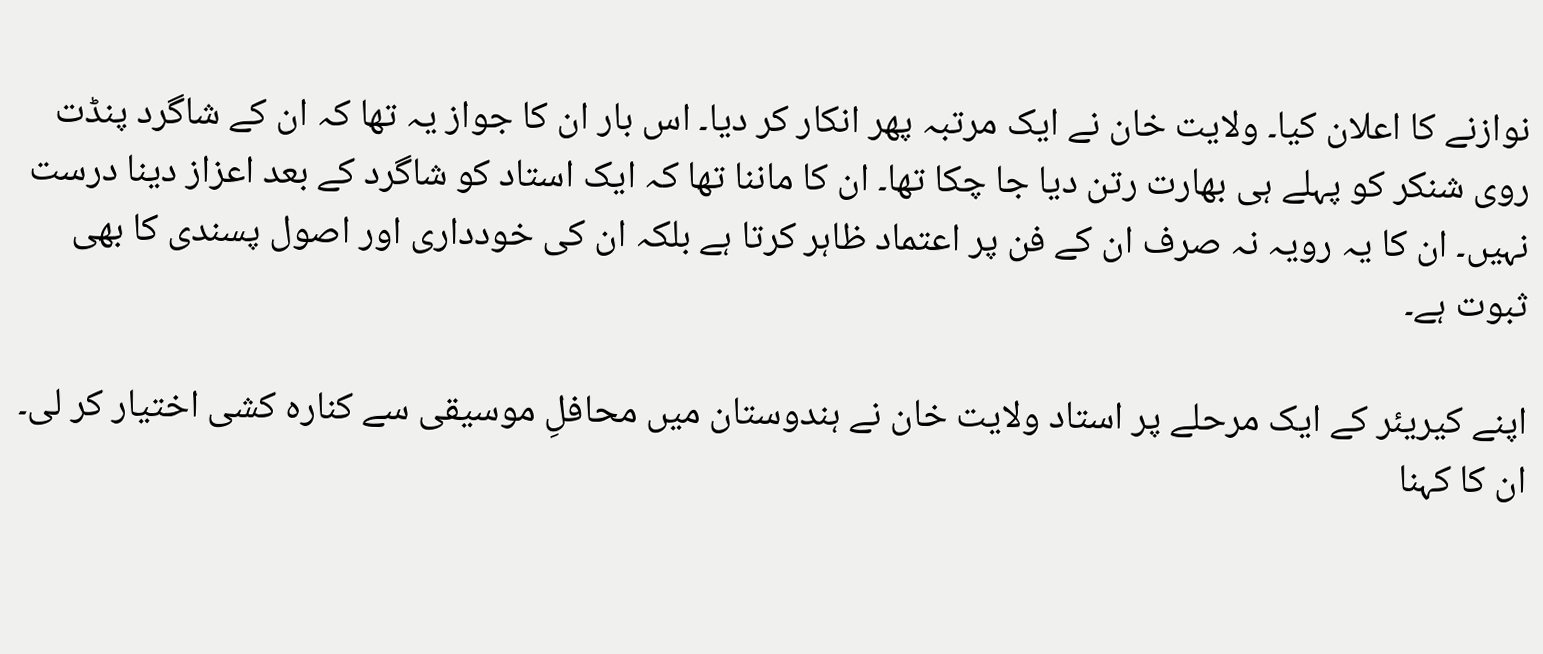نوازنے کا اعلان کیا۔ ولایت خان نے ایک مرتبہ پھر انکار کر دیا۔ اس بار ان کا جواز یہ تھا کہ ان کے شاگرد پنڈت روی شنکر کو پہلے ہی بھارت رتن دیا جا چکا تھا۔ ان کا ماننا تھا کہ ایک استاد کو شاگرد کے بعد اعزاز دینا درست نہیں۔ ان کا یہ رویہ نہ صرف ان کے فن پر اعتماد ظاہر کرتا ہے بلکہ ان کی خودداری اور اصول پسندی کا بھی ثبوت ہے۔

اپنے کیریئر کے ایک مرحلے پر استاد ولایت خان نے ہندوستان میں محافلِ موسیقی سے کنارہ کشی اختیار کر لی۔ ان کا کہنا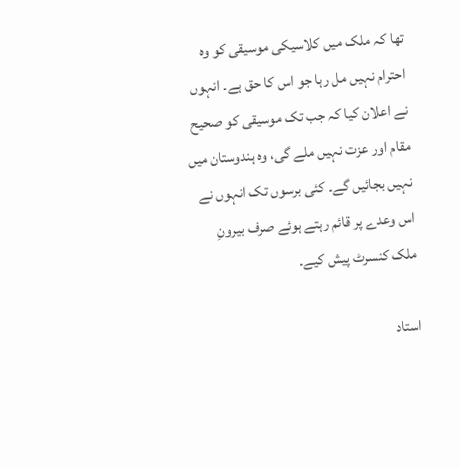تھا کہ ملک میں کلاسیکی موسیقی کو وہ احترام نہیں مل رہا جو اس کا حق ہے۔ انہوں نے اعلان کیا کہ جب تک موسیقی کو صحیح مقام اور عزت نہیں ملے گی، وہ ہندوستان میں نہیں بجائیں گے۔ کئی برسوں تک انہوں نے اس وعدے پر قائم رہتے ہوئے صرف بیرونِ ملک کنسرٹ پیش کیے۔

استاد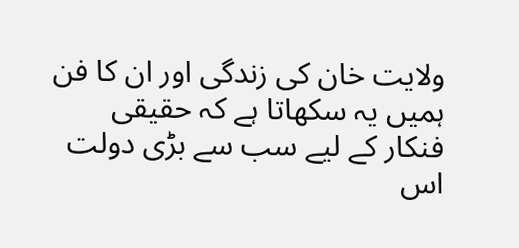ولایت خان کی زندگی اور ان کا فن ہمیں یہ سکھاتا ہے کہ حقیقی فنکار کے لیے سب سے بڑی دولت اس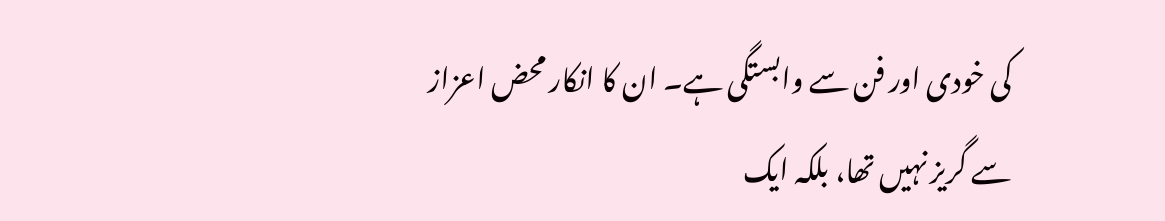کی خودی اور فن سے وابستگی ہے۔ ان کا انکار محض اعزاز سے گریز نہیں تھا، بلکہ ایک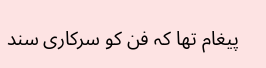پیغام تھا کہ فن کو سرکاری سند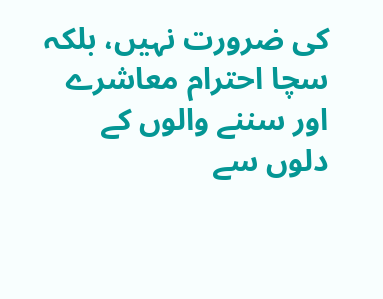کی ضرورت نہیں، بلکہ سچا احترام معاشرے اور سننے والوں کے دلوں سے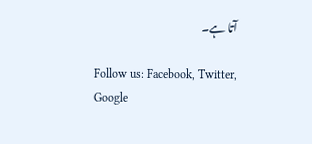آتا ہے۔

Follow us: Facebook, Twitter, Google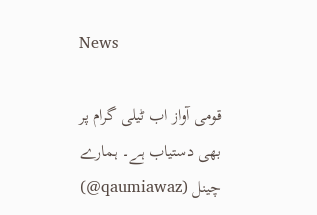News

قومی آواز اب ٹیلی گرام پر بھی دستیاب ہے۔ ہمارے چینل (qaumiawaz@)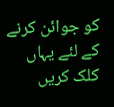کو جوائن کرنے کے لئے یہاں کلک کریں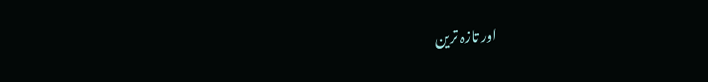اور تازہ ترین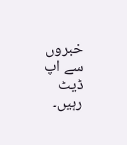خبروں سے اپ ڈیٹ رہیں۔